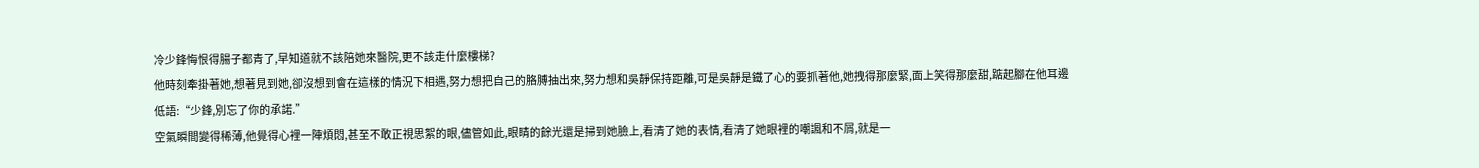冷少鋒悔恨得腸子都青了,早知道就不該陪她來醫院,更不該走什麼樓梯?
他時刻牽掛著她,想著見到她,卻沒想到會在這樣的情況下相遇,努力想把自己的胳膊抽出來,努力想和吳靜保持距離,可是吳靜是鐵了心的要抓著他,她拽得那麼緊,面上笑得那麼甜,踮起腳在他耳邊低語:“少鋒,別忘了你的承諾.”
空氣瞬間變得稀薄,他覺得心裡一陣煩悶,甚至不敢正視思絮的眼,儘管如此,眼睛的餘光還是掃到她臉上,看清了她的表情,看清了她眼裡的嘲諷和不屑,就是一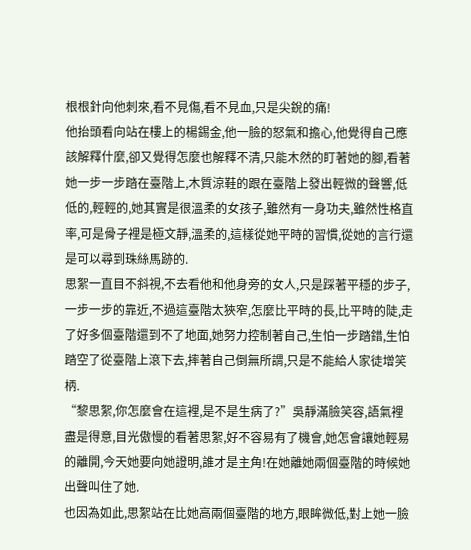根根針向他刺來,看不見傷,看不見血,只是尖銳的痛!
他抬頭看向站在樓上的楊錫金,他一臉的怒氣和擔心,他覺得自己應該解釋什麼,卻又覺得怎麼也解釋不清,只能木然的盯著她的腳,看著她一步一步踏在臺階上,木質涼鞋的跟在臺階上發出輕微的聲響,低低的,輕輕的,她其實是很溫柔的女孩子,雖然有一身功夫,雖然性格直率,可是骨子裡是極文靜,溫柔的,這樣從她平時的習慣,從她的言行還是可以尋到珠絲馬跡的.
思絮一直目不斜視,不去看他和他身旁的女人,只是踩著平穩的步子,一步一步的靠近,不過這臺階太狹窄,怎麼比平時的長,比平時的陡,走了好多個臺階還到不了地面,她努力控制著自己,生怕一步踏錯,生怕踏空了從臺階上滾下去,摔著自己倒無所謂,只是不能給人家徒增笑柄.
“黎思絮,你怎麼會在這裡,是不是生病了?”吳靜滿臉笑容,語氣裡盡是得意,目光傲慢的看著思絮,好不容易有了機會,她怎會讓她輕易的離開,今天她要向她證明,誰才是主角!在她離她兩個臺階的時候她出聲叫住了她.
也因為如此,思絮站在比她高兩個臺階的地方,眼眸微低,對上她一臉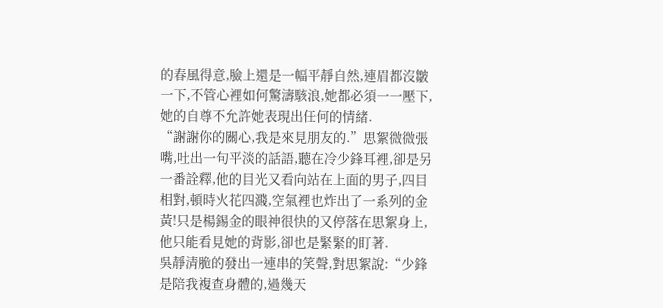的春風得意,臉上還是一幅平靜自然,連眉都沒皺一下,不管心裡如何驚濤駭浪,她都必須一一壓下,她的自尊不允許她表現出任何的情緒.
“謝謝你的關心,我是來見朋友的.”思絮微微張嘴,吐出一句平淡的話語,聽在冷少鋒耳裡,卻是另一番詮釋,他的目光又看向站在上面的男子,四目相對,頓時火花四濺,空氣裡也炸出了一系列的金黃!只是楊錫金的眼神很快的又停落在思絮身上,他只能看見她的背影,卻也是緊緊的盯著.
吳靜清脆的發出一連串的笑聲,對思絮說:“少鋒是陪我複查身體的,過幾天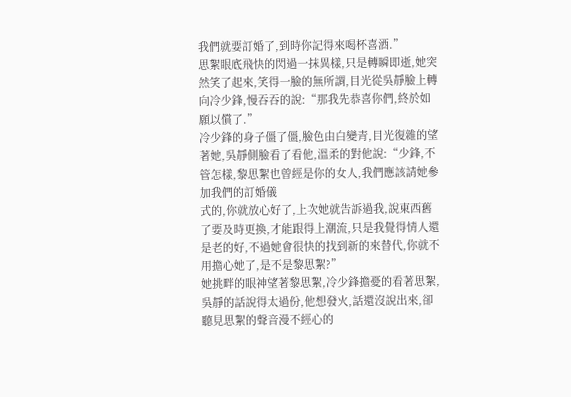我們就要訂婚了,到時你記得來喝杯喜酒.”
思絮眼底飛快的閃過一抹異樣,只是轉瞬即逝,她突然笑了起來,笑得一臉的無所謂,目光從吳靜臉上轉向冷少鋒,慢吞吞的說:“那我先恭喜你們,終於如願以償了.”
冷少鋒的身子僵了僵,臉色由白變青,目光復雜的望著她,吳靜側臉看了看他,溫柔的對他說:“少鋒,不管怎樣,黎思絮也曾經是你的女人,我們應該請她參加我們的訂婚儀
式的,你就放心好了,上次她就告訴過我,說東西舊了要及時更換,才能跟得上潮流,只是我覺得情人還是老的好,不過她會很快的找到新的來替代,你就不用擔心她了,是不是黎思絮?”
她挑畔的眼神望著黎思絮,冷少鋒擔憂的看著思絮,吳靜的話說得太過份,他想發火,話還沒說出來,卻聽見思絮的聲音漫不經心的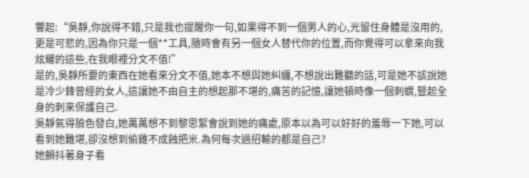響起:“吳靜,你說得不錯,只是我也提醒你一句,如果得不到一個男人的心,光留住身體是沒用的,更是可悲的,因為你只是一個**工具,隨時會有另一個女人替代你的位置,而你覺得可以拿來向我炫耀的這些,在我眼裡分文不值!”
是的,吳靜所要的東西在她看來分文不值,她本不想與她糾纏,不想說出難聽的話,可是她不該說她是冷少鋒曾經的女人,這讓她不由自主的想起那不堪的,痛苦的記憶,讓她頓時像一個刺蝟,豎起全身的刺來保護自己.
吳靜氣得臉色發白,她萬萬想不到黎思絮會說到她的痛處,原本以為可以好好的羞辱一下她,可以看到她難堪,卻沒想到偷雞不成蝕把米.為何每次過招輸的都是自己?
她顫抖著身子看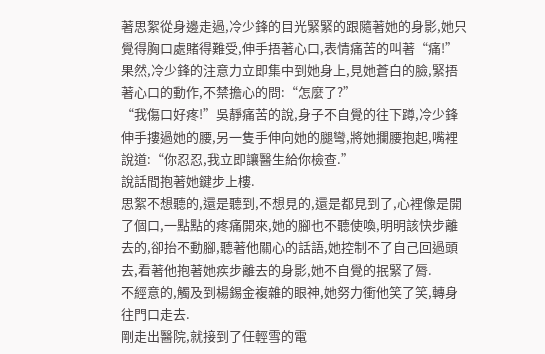著思絮從身邊走過,冷少鋒的目光緊緊的跟隨著她的身影,她只覺得胸口處賭得難受,伸手捂著心口,表情痛苦的叫著“痛!”
果然,冷少鋒的注意力立即集中到她身上,見她蒼白的臉,緊捂著心口的動作,不禁擔心的問:“怎麼了?”
“我傷口好疼!”吳靜痛苦的說,身子不自覺的往下蹲,冷少鋒伸手摟過她的腰,另一隻手伸向她的腿彎,將她攔腰抱起,嘴裡說道:“你忍忍,我立即讓醫生給你檢查.”
說話間抱著她鍵步上樓.
思絮不想聽的,還是聽到,不想見的,還是都見到了,心裡像是開了個口,一點點的疼痛開來,她的腳也不聽使喚,明明該快步離去的,卻抬不動腳,聽著他關心的話語,她控制不了自己回過頭去,看著他抱著她疾步離去的身影,她不自覺的抿緊了脣.
不經意的,觸及到楊錫金複雜的眼神,她努力衝他笑了笑,轉身往門口走去.
剛走出醫院,就接到了任輕雪的電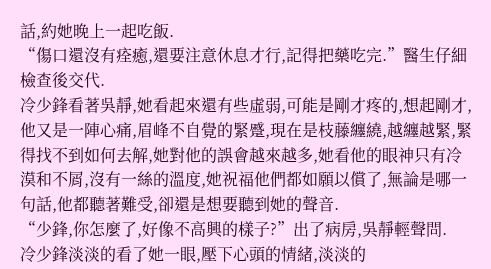話,約她晚上一起吃飯.
“傷口還沒有痊癒,還要注意休息才行,記得把藥吃完.”醫生仔細檢查後交代.
冷少鋒看著吳靜,她看起來還有些虛弱,可能是剛才疼的,想起剛才,他又是一陣心痛,眉峰不自覺的緊蹙,現在是枝藤纏繞,越纏越緊,緊得找不到如何去解,她對他的誤會越來越多,她看他的眼神只有冷漠和不屑,沒有一絲的溫度,她祝福他們都如願以償了,無論是哪一句話,他都聽著難受,卻還是想要聽到她的聲音.
“少鋒,你怎麼了,好像不高興的樣子?”出了病房,吳靜輕聲問.
冷少鋒淡淡的看了她一眼,壓下心頭的情緒,淡淡的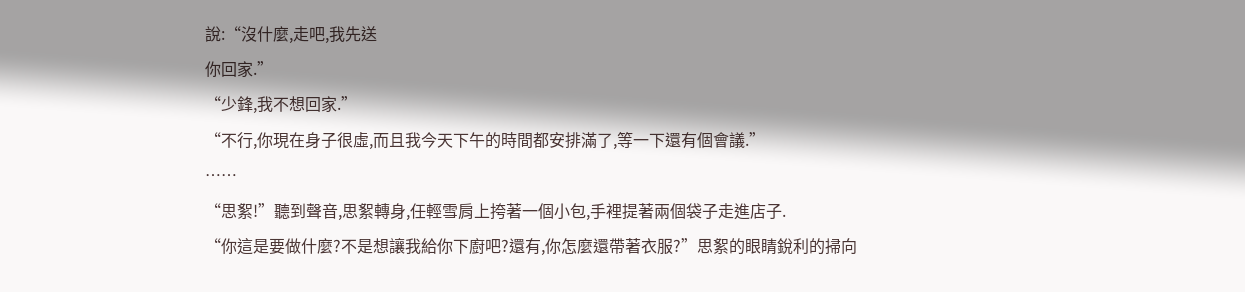說:“沒什麼,走吧,我先送
你回家.”
“少鋒,我不想回家.”
“不行,你現在身子很虛,而且我今天下午的時間都安排滿了,等一下還有個會議.”
……
“思絮!”聽到聲音,思絮轉身,任輕雪肩上挎著一個小包,手裡提著兩個袋子走進店子.
“你這是要做什麼?不是想讓我給你下廚吧?還有,你怎麼還帶著衣服?”思絮的眼睛銳利的掃向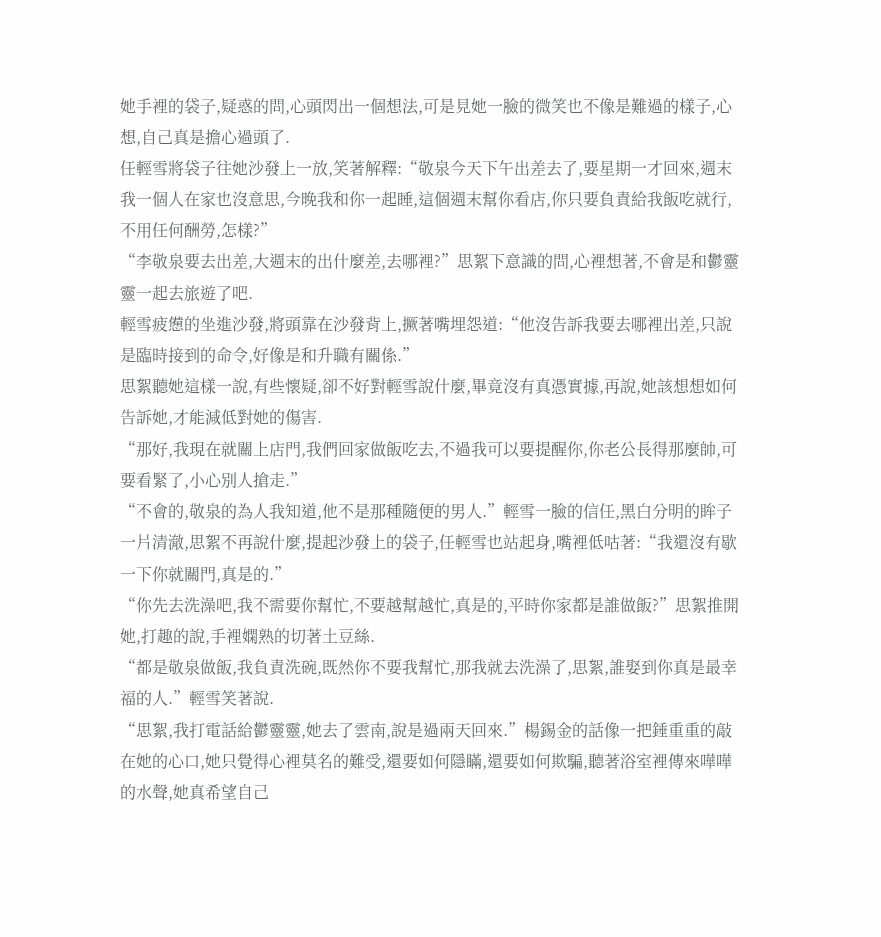她手裡的袋子,疑惑的問,心頭閃出一個想法,可是見她一臉的微笑也不像是難過的樣子,心想,自己真是擔心過頭了.
任輕雪將袋子往她沙發上一放,笑著解釋:“敬泉今天下午出差去了,要星期一才回來,週末我一個人在家也沒意思,今晚我和你一起睡,這個週末幫你看店,你只要負責給我飯吃就行,不用任何酬勞,怎樣?”
“李敬泉要去出差,大週末的出什麼差,去哪裡?”思絮下意識的問,心裡想著,不會是和鬱靈靈一起去旅遊了吧.
輕雪疲憊的坐進沙發,將頭靠在沙發背上,撅著嘴埋怨道:“他沒告訴我要去哪裡出差,只說是臨時接到的命令,好像是和升職有關係.”
思絮聽她這樣一說,有些懷疑,卻不好對輕雪說什麼,畢竟沒有真憑實據,再說,她該想想如何告訴她,才能減低對她的傷害.
“那好,我現在就關上店門,我們回家做飯吃去,不過我可以要提醒你,你老公長得那麼帥,可要看緊了,小心別人搶走.”
“不會的,敬泉的為人我知道,他不是那種隨便的男人.”輕雪一臉的信任,黑白分明的眸子一片清澈,思絮不再說什麼,提起沙發上的袋子,任輕雪也站起身,嘴裡低咕著:“我還沒有歇一下你就關門,真是的.”
“你先去洗澡吧,我不需要你幫忙,不要越幫越忙,真是的,平時你家都是誰做飯?”思絮推開她,打趣的說,手裡嫻熟的切著土豆絲.
“都是敬泉做飯,我負責洗碗,既然你不要我幫忙,那我就去洗澡了,思絮,誰娶到你真是最幸福的人.”輕雪笑著說.
“思絮,我打電話給鬱靈靈,她去了雲南,說是過兩天回來.”楊錫金的話像一把錘重重的敲在她的心口,她只覺得心裡莫名的難受,還要如何隱瞞,還要如何欺騙,聽著浴室裡傳來嘩嘩的水聲,她真希望自己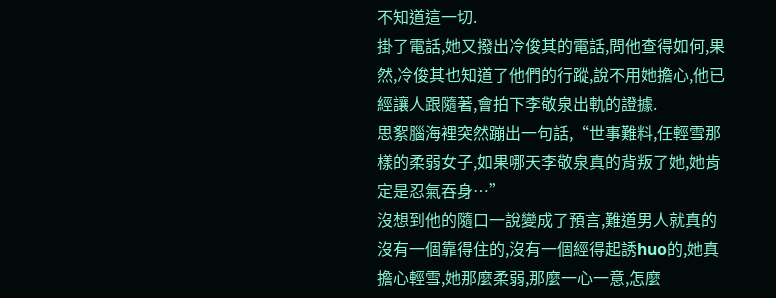不知道這一切.
掛了電話,她又撥出冷俊其的電話,問他查得如何,果然,冷俊其也知道了他們的行蹤,說不用她擔心,他已經讓人跟隨著,會拍下李敬泉出軌的證據.
思絮腦海裡突然蹦出一句話,“世事難料,任輕雪那樣的柔弱女子,如果哪天李敬泉真的背叛了她,她肯定是忍氣吞身…”
沒想到他的隨口一說變成了預言,難道男人就真的沒有一個靠得住的,沒有一個經得起誘huo的,她真擔心輕雪,她那麼柔弱,那麼一心一意,怎麼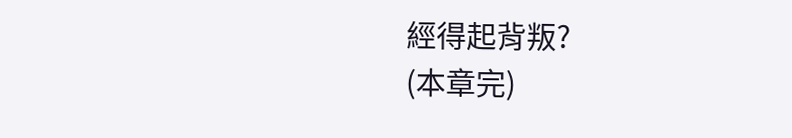經得起背叛?
(本章完)